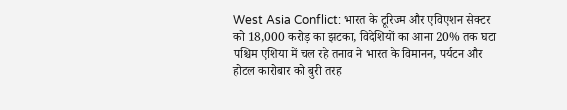West Asia Conflict: भारत के टूरिज्म और एविएशन सेक्टर को 18,000 करोड़ का झटका, विदेशियों का आना 20% तक घटा
पश्चिम एशिया में चल रहे तनाव ने भारत के विमानन, पर्यटन और होटल कारोबार को बुरी तरह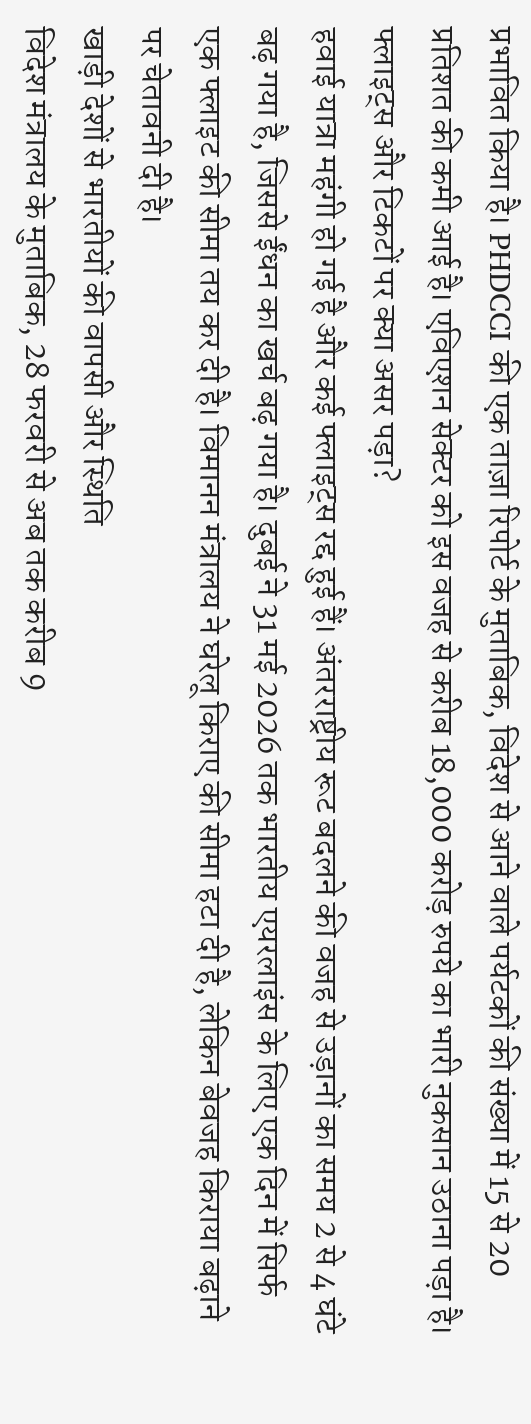प्रभावित किया है। PHDCCI की एक ताज़ा रिपोर्ट के मुताबिक, विदेश से आने वाले पर्यटकों की संख्या में 15 से 20 प्रतिशत की कमी आई है। एविएशन सेक्टर को इस वजह से करीब 18,000 करोड़ रुपये का भारी नुकसान उठाना पड़ा है।
फ्लाइट्स और टिकटों पर क्या असर पड़ा?
हवाई यात्रा महंगी हो गई है और कई फ्लाइट्स रद्द हुई हैं। अंतरराष्ट्रीय रूट बदलने की वजह से उड़ानों का समय 2 से 4 घंटे बढ़ गया है, जिससे ईंधन का खर्च बढ़ गया है। दुबई ने 31 मई 2026 तक भारतीय एयरलाइंस के लिए एक दिन में सिर्फ एक फ्लाइट की सीमा तय कर दी है। विमानन मंत्रालय ने घरेलू किराए की सीमा हटा दी है, लेकिन बेवजह किराया बढ़ाने पर चेतावनी दी है।
खाड़ी देशों से भारतीयों की वापसी और स्थिति
विदेश मंत्रालय के मुताबिक, 28 फरवरी से अब तक करीब 9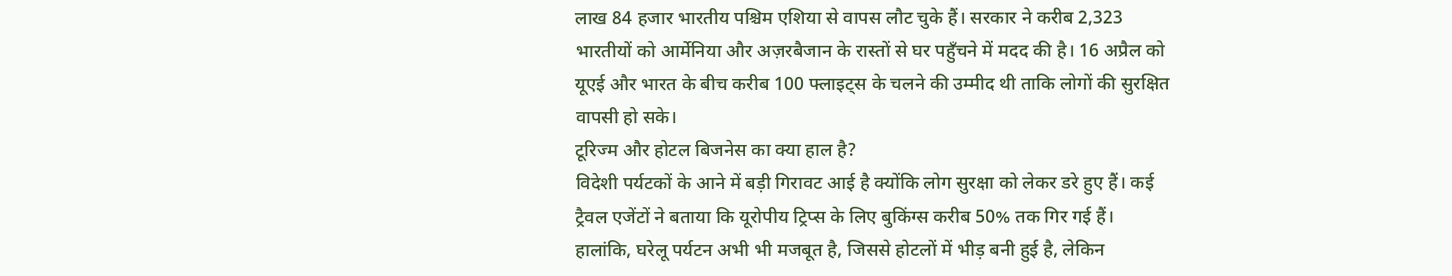लाख 84 हजार भारतीय पश्चिम एशिया से वापस लौट चुके हैं। सरकार ने करीब 2,323 भारतीयों को आर्मेनिया और अज़रबैजान के रास्तों से घर पहुँचने में मदद की है। 16 अप्रैल को यूएई और भारत के बीच करीब 100 फ्लाइट्स के चलने की उम्मीद थी ताकि लोगों की सुरक्षित वापसी हो सके।
टूरिज्म और होटल बिजनेस का क्या हाल है?
विदेशी पर्यटकों के आने में बड़ी गिरावट आई है क्योंकि लोग सुरक्षा को लेकर डरे हुए हैं। कई ट्रैवल एजेंटों ने बताया कि यूरोपीय ट्रिप्स के लिए बुकिंग्स करीब 50% तक गिर गई हैं। हालांकि, घरेलू पर्यटन अभी भी मजबूत है, जिससे होटलों में भीड़ बनी हुई है, लेकिन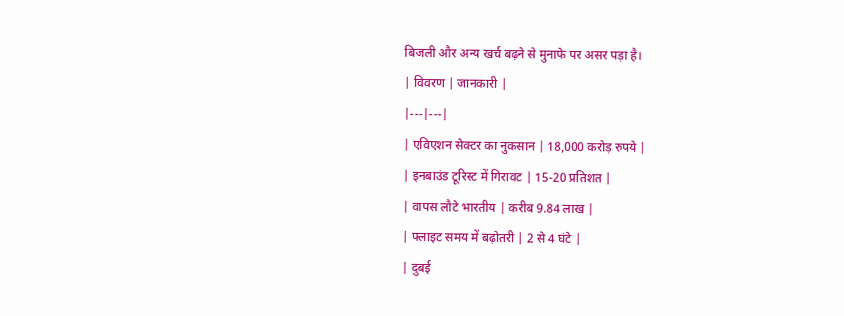बिजली और अन्य खर्च बढ़ने से मुनाफे पर असर पड़ा है।
| विवरण | जानकारी |
|---|---|
| एविएशन सेक्टर का नुकसान | 18,000 करोड़ रुपये |
| इनबाउंड टूरिस्ट में गिरावट | 15-20 प्रतिशत |
| वापस लौटे भारतीय | करीब 9.84 लाख |
| फ्लाइट समय में बढ़ोतरी | 2 से 4 घंटे |
| दुबई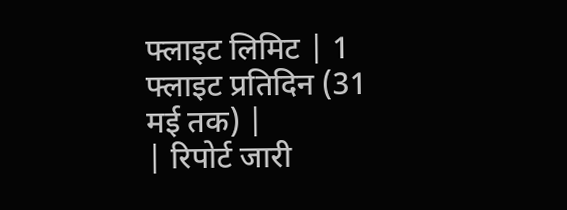फ्लाइट लिमिट | 1 फ्लाइट प्रतिदिन (31 मई तक) |
| रिपोर्ट जारी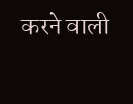करने वाली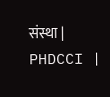संस्था | PHDCCI |